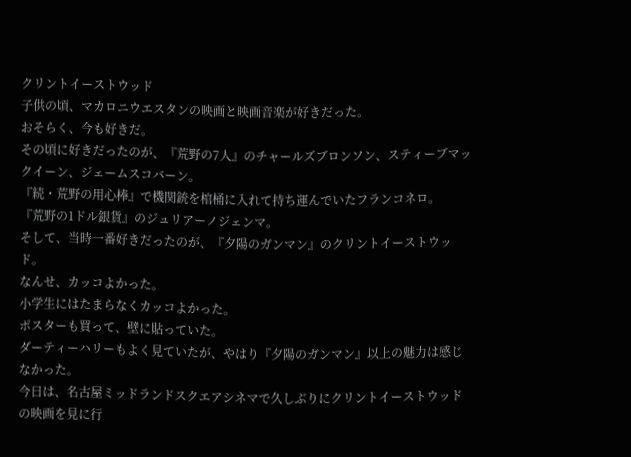クリントイーストウッド
子供の頃、マカロニウエスタンの映画と映画音楽が好きだった。
おそらく、今も好きだ。
その頃に好きだったのが、『荒野の7人』のチャールズブロンソン、スティーブマックイーン、ジェームスコバーン。
『続・荒野の用心棒』で機関銃を棺桶に入れて持ち運んでいたフランコネロ。
『荒野の1ドル銀貨』のジュリアーノジェンマ。
そして、当時一番好きだったのが、『夕陽のガンマン』のクリントイーストウッド。
なんせ、カッコよかった。
小学生にはたまらなくカッコよかった。
ポスターも買って、壁に貼っていた。
ダーティーハリーもよく見ていたが、やはり『夕陽のガンマン』以上の魅力は感じなかった。
今日は、名古屋ミッドランドスクエアシネマで久しぶりにクリントイーストウッドの映画を見に行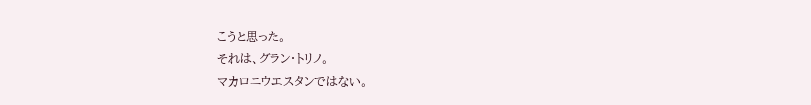こうと思った。
それは、グラン・トリノ。
マカロニウエスタンではない。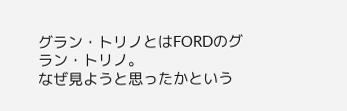グラン・トリノとはFORDのグラン・トリノ。
なぜ見ようと思ったかという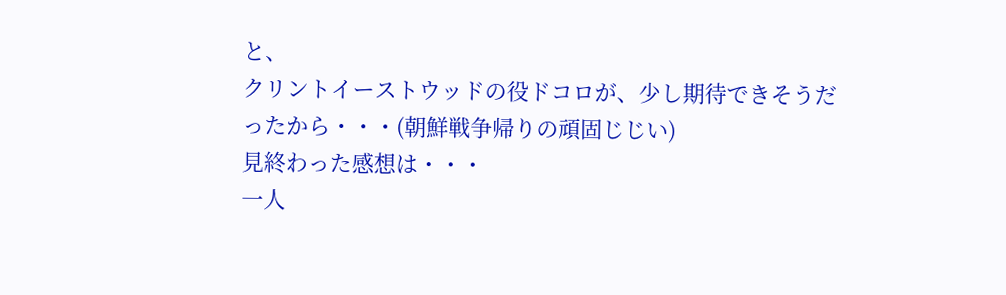と、
クリントイーストウッドの役ドコロが、少し期待できそうだったから・・・(朝鮮戦争帰りの頑固じじい)
見終わった感想は・・・
一人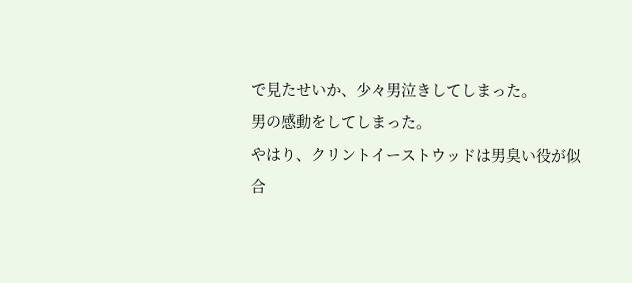で見たせいか、少々男泣きしてしまった。
男の感動をしてしまった。
やはり、クリントイーストウッドは男臭い役が似合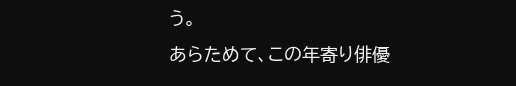う。
あらためて、この年寄り俳優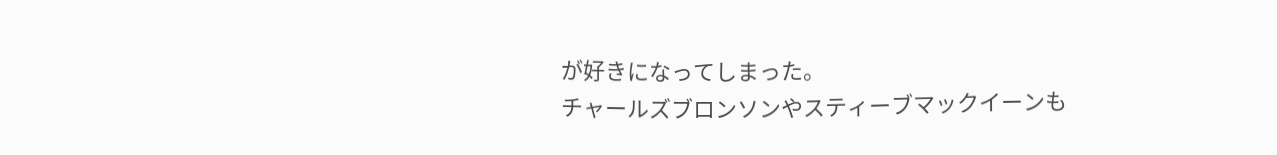が好きになってしまった。
チャールズブロンソンやスティーブマックイーンも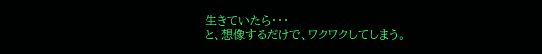生きていたら・・・
と、想像するだけで、ワクワクしてしまう。